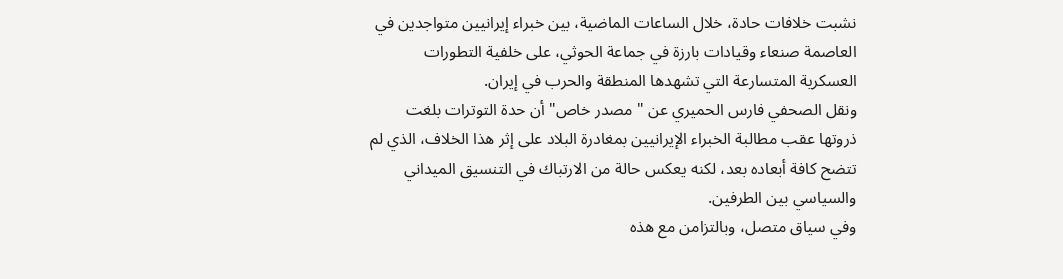نشبت خلافات حادة، خلال الساعات الماضية، بين خبراء إيرانيين متواجدين في العاصمة صنعاء وقيادات بارزة في جماعة الحوثي، على خلفية التطورات العسكرية المتسارعة التي تشهدها المنطقة والحرب في إيران.
ونقل الصحفي فارس الحميري عن "مصدر خاص" أن حدة التوترات بلغت ذروتها عقب مطالبة الخبراء الإيرانيين بمغادرة البلاد على إثر هذا الخلاف، الذي لم تتضح كافة أبعاده بعد، لكنه يعكس حالة من الارتباك في التنسيق الميداني والسياسي بين الطرفين.
وفي سياق متصل، وبالتزامن مع هذه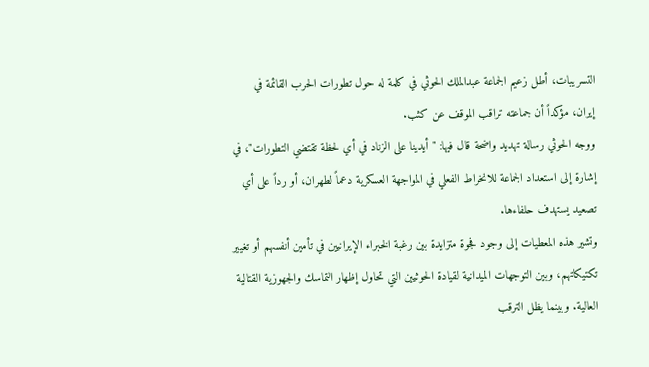التسريبات، أطل زعيم الجماعة عبدالملك الحوثي في كلمة له حول تطورات الحرب القائمة في إيران، مؤكداً أن جماعته تراقب الموقف عن كثب.
ووجه الحوثي رسالة تهديد واضحة قال فيها: "أيدينا على الزناد في أي لحظة تقتضي التطورات"، في إشارة إلى استعداد الجماعة للانخراط الفعلي في المواجهة العسكرية دعماً لطهران، أو رداً على أي تصعيد يستهدف حلفاءها.
وتشير هذه المعطيات إلى وجود فجوة متزايدة بين رغبة الخبراء الإيرانيين في تأمين أنفسهم أو تغيير تكتيكاتهم، وبين التوجهات الميدانية لقيادة الحوثيين التي تحاول إظهار التماسك والجهوزية القتالية العالية. وبينما يظل الترقب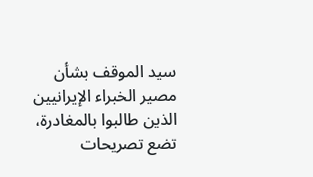سيد الموقف بشأن مصير الخبراء الإيرانيين الذين طالبوا بالمغادرة، تضع تصريحات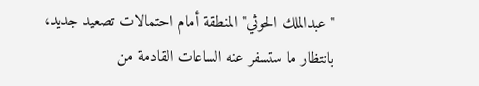"عبدالملك الحوثي" المنطقة أمام احتمالات تصعيد جديد، بانتظار ما ستسفر عنه الساعات القادمة من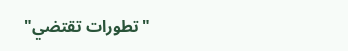"تطورات تقتضي"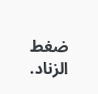ضغط الزناد.